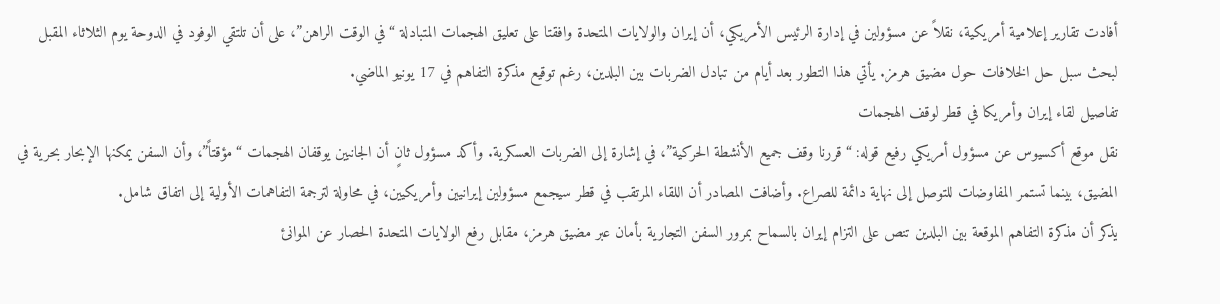أفادت تقارير إعلامية أمريكية، نقلاً عن مسؤولين في إدارة الرئيس الأمريكي، أن إيران والولايات المتحدة وافقتا على تعليق الهجمات المتبادلة “في الوقت الراهن”، على أن تلتقي الوفود في الدوحة يوم الثلاثاء المقبل لبحث سبل حل الخلافات حول مضيق هرمز. يأتي هذا التطور بعد أيام من تبادل الضربات بين البلدين، رغم توقيع مذكرة التفاهم في 17 يونيو الماضي.
تفاصيل لقاء إيران وأمريكا في قطر لوقف الهجمات
نقل موقع أكسيوس عن مسؤول أمريكي رفيع قوله: “قررنا وقف جميع الأنشطة الحركية”، في إشارة إلى الضربات العسكرية. وأكد مسؤول ثانٍ أن الجانبين يوقفان الهجمات “مؤقتاً”، وأن السفن يمكنها الإبحار بحرية في المضيق، بينما تستمر المفاوضات للتوصل إلى نهاية دائمة للصراع. وأضافت المصادر أن اللقاء المرتقب في قطر سيجمع مسؤولين إيرانيين وأمريكيين، في محاولة لترجمة التفاهمات الأولية إلى اتفاق شامل.
يذكر أن مذكرة التفاهم الموقعة بين البلدين تنص على التزام إيران بالسماح بمرور السفن التجارية بأمان عبر مضيق هرمز، مقابل رفع الولايات المتحدة الحصار عن الموانئ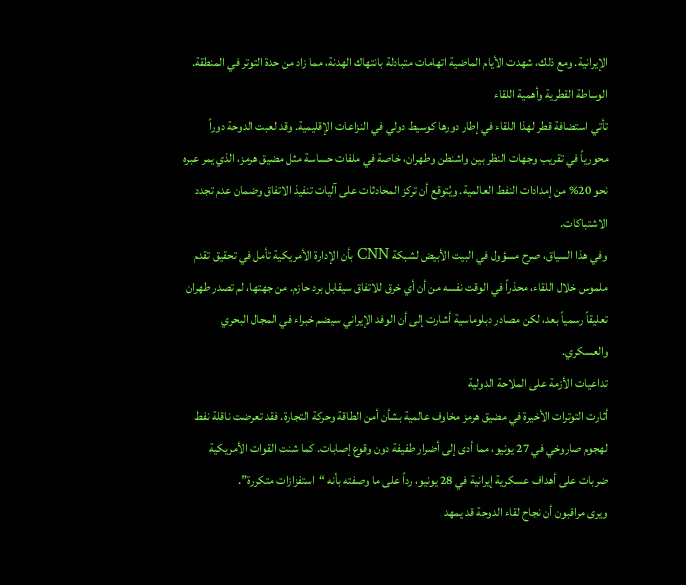الإيرانية. ومع ذلك، شهدت الأيام الماضية اتهامات متبادلة بانتهاك الهدنة، مما زاد من حدة التوتر في المنطقة.
الوساطة القطرية وأهمية اللقاء
تأتي استضافة قطر لهذا اللقاء في إطار دورها كوسيط دولي في النزاعات الإقليمية. وقد لعبت الدوحة دوراً محورياً في تقريب وجهات النظر بين واشنطن وطهران، خاصة في ملفات حساسة مثل مضيق هرمز، الذي يمر عبره نحو 20% من إمدادات النفط العالمية. ويُتوقع أن تركز المحادثات على آليات تنفيذ الاتفاق وضمان عدم تجدد الاشتباكات.
وفي هذا السياق، صرح مسؤول في البيت الأبيض لشبكة CNN بأن الإدارة الأمريكية تأمل في تحقيق تقدم ملموس خلال اللقاء، محذراً في الوقت نفسه من أن أي خرق للاتفاق سيقابل برد حازم. من جهتها، لم تصدر طهران تعليقاً رسمياً بعد، لكن مصادر دبلوماسية أشارت إلى أن الوفد الإيراني سيضم خبراء في المجال البحري والعسكري.
تداعيات الأزمة على الملاحة الدولية
أثارت التوترات الأخيرة في مضيق هرمز مخاوف عالمية بشأن أمن الطاقة وحركة التجارة. فقد تعرضت ناقلة نفط لهجوم صاروخي في 27 يونيو، مما أدى إلى أضرار طفيفة دون وقوع إصابات. كما شنت القوات الأمريكية ضربات على أهداف عسكرية إيرانية في 28 يونيو، رداً على ما وصفته بأنه “استفزازات متكررة”.
ويرى مراقبون أن نجاح لقاء الدوحة قد يمهد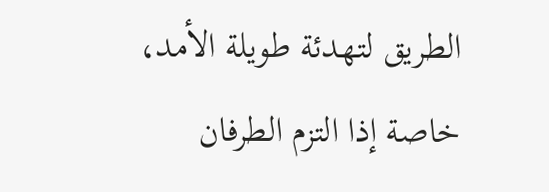الطريق لتهدئة طويلة الأمد، خاصة إذا التزم الطرفان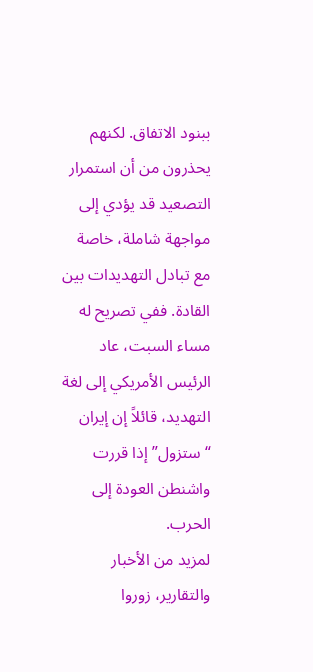ببنود الاتفاق. لكنهم يحذرون من أن استمرار التصعيد قد يؤدي إلى مواجهة شاملة، خاصة مع تبادل التهديدات بين القادة. ففي تصريح له مساء السبت، عاد الرئيس الأمريكي إلى لغة التهديد، قائلاً إن إيران “ستزول” إذا قررت واشنطن العودة إلى الحرب.
لمزيد من الأخبار والتقارير، زوروا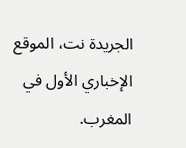الجريدة نت، الموقع الإخباري الأول في المغرب.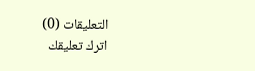التعليقات (0)
اترك تعليقك